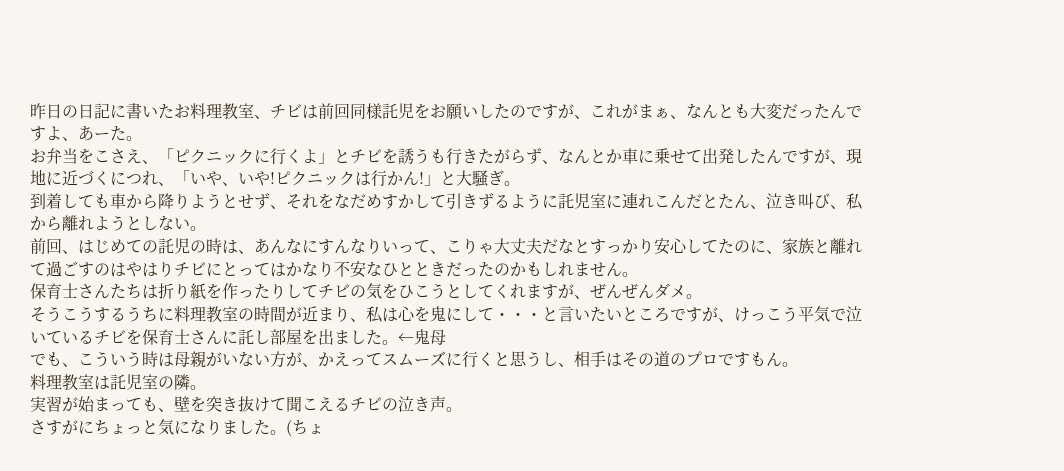昨日の日記に書いたお料理教室、チビは前回同様託児をお願いしたのですが、これがまぁ、なんとも大変だったんですよ、あーた。
お弁当をこさえ、「ピクニックに行くよ」とチビを誘うも行きたがらず、なんとか車に乗せて出発したんですが、現地に近づくにつれ、「いや、いや!ピクニックは行かん!」と大騒ぎ。
到着しても車から降りようとせず、それをなだめすかして引きずるように託児室に連れこんだとたん、泣き叫び、私から離れようとしない。
前回、はじめての託児の時は、あんなにすんなりいって、こりゃ大丈夫だなとすっかり安心してたのに、家族と離れて過ごすのはやはりチビにとってはかなり不安なひとときだったのかもしれません。
保育士さんたちは折り紙を作ったりしてチビの気をひこうとしてくれますが、ぜんぜんダメ。
そうこうするうちに料理教室の時間が近まり、私は心を鬼にして・・・と言いたいところですが、けっこう平気で泣いているチビを保育士さんに託し部屋を出ました。←鬼母
でも、こういう時は母親がいない方が、かえってスムーズに行くと思うし、相手はその道のプロですもん。
料理教室は託児室の隣。
実習が始まっても、壁を突き抜けて聞こえるチビの泣き声。
さすがにちょっと気になりました。(ちょ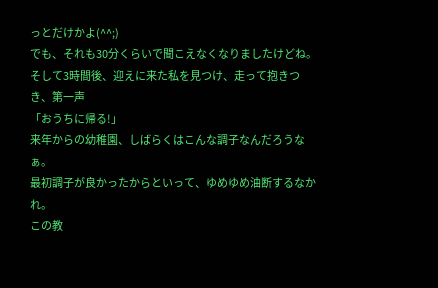っとだけかよ(^^;)
でも、それも30分くらいで聞こえなくなりましたけどね。
そして3時間後、迎えに来た私を見つけ、走って抱きつき、第一声
「おうちに帰る!」
来年からの幼稚園、しばらくはこんな調子なんだろうなぁ。
最初調子が良かったからといって、ゆめゆめ油断するなかれ。
この教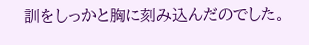訓をしっかと胸に刻み込んだのでした。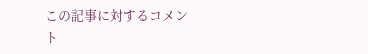この記事に対するコメント